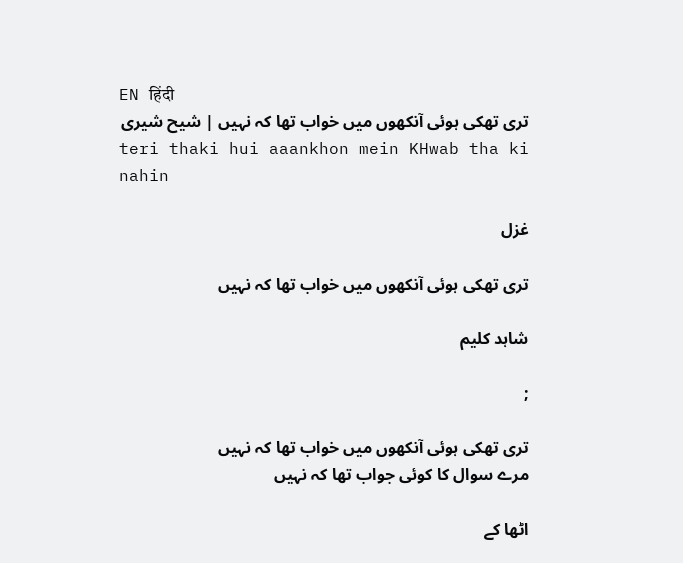EN हिंदी
تری تھکی ہوئی آنکھوں میں خواب تھا کہ نہیں | شیح شیری
teri thaki hui aaankhon mein KHwab tha ki nahin

غزل

تری تھکی ہوئی آنکھوں میں خواب تھا کہ نہیں

شاہد کلیم

;

تری تھکی ہوئی آنکھوں میں خواب تھا کہ نہیں
مرے سوال کا کوئی جواب تھا کہ نہیں

اٹھا کے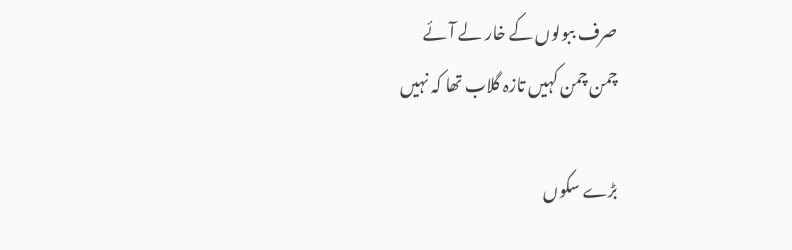صرف ببولوں کے خار لے آئے
چمن چمن کہیں تازہ گلاب تھا کہ نہیں

بڑے سکوں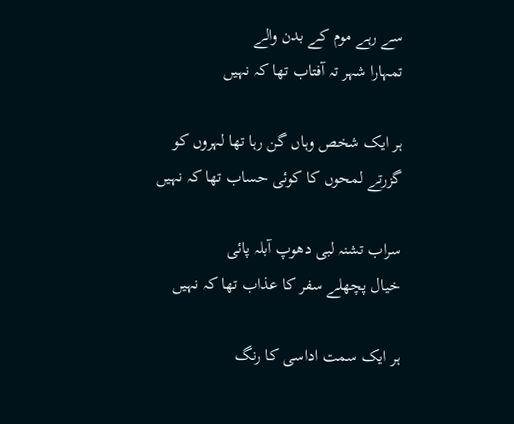سے رہے موم کے بدن والے
تمہارا شہر تہ آفتاب تھا کہ نہیں

ہر ایک شخص وہاں گن رہا تھا لہروں کو
گزرتے لمحوں کا کوئی حساب تھا کہ نہیں

سراب تشنہ لبی دھوپ آبلہ پائی
خیال پچھلے سفر کا عذاب تھا کہ نہیں

ہر ایک سمت اداسی کا رنگ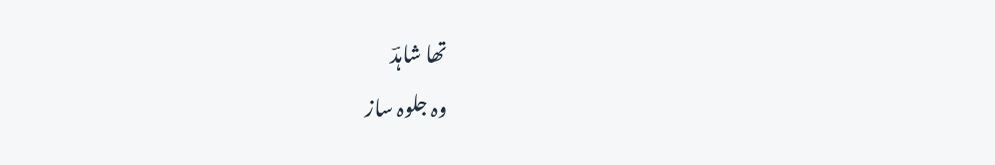تھا شاہدؔ
وہ جلوہ ساز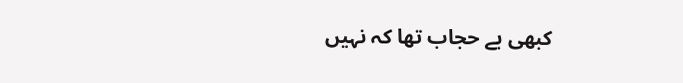کبھی بے حجاب تھا کہ نہیں